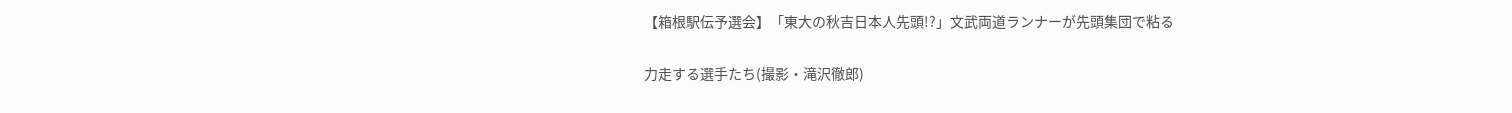【箱根駅伝予選会】「東大の秋吉日本人先頭!?」文武両道ランナーが先頭集団で粘る

力走する選手たち(撮影・滝沢徹郎)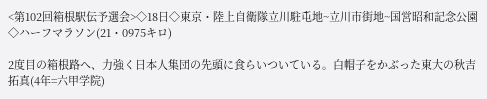<第102回箱根駅伝予選会>◇18日◇東京・陸上自衛隊立川駐屯地~立川市街地~国営昭和記念公園◇ハーフマラソン(21・0975キロ)

2度目の箱根路へ、力強く日本人集団の先頭に食らいついている。白帽子をかぶった東大の秋吉拓真(4年=六甲学院)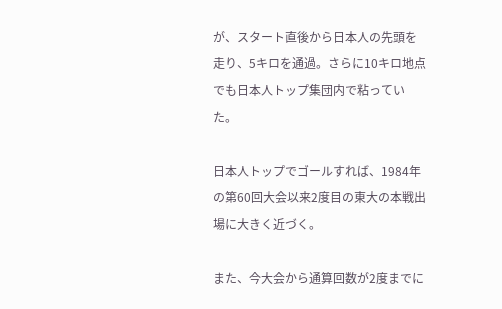が、スタート直後から日本人の先頭を走り、5キロを通過。さらに10キロ地点でも日本人トップ集団内で粘っていた。

日本人トップでゴールすれば、1984年の第60回大会以来2度目の東大の本戦出場に大きく近づく。

また、今大会から通算回数が2度までに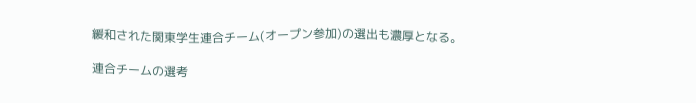緩和された関東学生連合チーム(オープン参加)の選出も濃厚となる。

連合チームの選考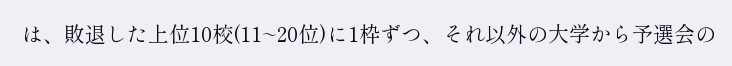は、敗退した上位10校(11~20位)に1枠ずつ、それ以外の大学から予選会の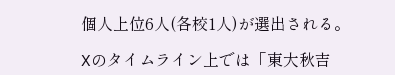個人上位6人(各校1人)が選出される。

Xのタイムライン上では「東大秋吉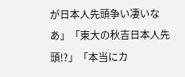が日本人先頭争い凄いなあ」「東大の秋吉日本人先頭!?」「本当にカ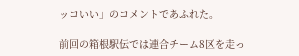ッコいい」のコメントであふれた。

前回の箱根駅伝では連合チーム8区を走っ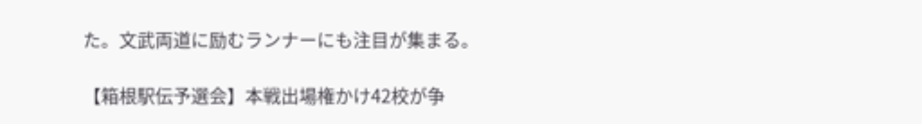た。文武両道に励むランナーにも注目が集まる。

【箱根駅伝予選会】本戦出場権かけ42校が争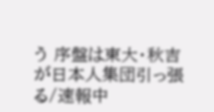う 序盤は東大・秋吉が日本人集団引っ張る/速報中